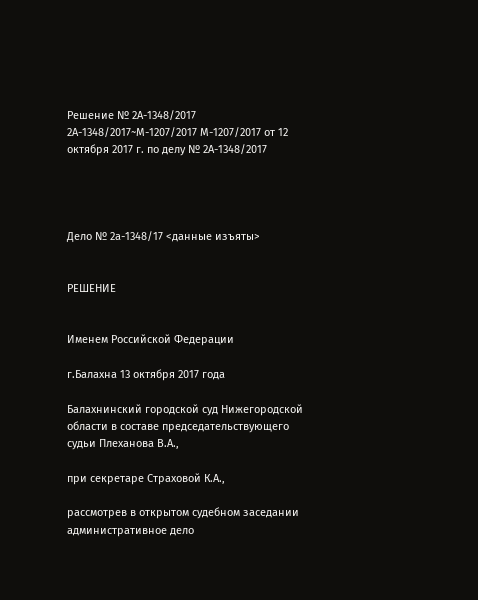Решение № 2А-1348/2017 2А-1348/2017~М-1207/2017 М-1207/2017 от 12 октября 2017 г. по делу № 2А-1348/2017




Дело № 2а-1348/17 <данные изъяты>


РЕШЕНИЕ


Именем Российской Федерации

г.Балахна 13 октября 2017 года

Балахнинский городской суд Нижегородской области в составе председательствующего судьи Плеханова В.А.,

при секретаре Страховой К.А.,

рассмотрев в открытом судебном заседании административное дело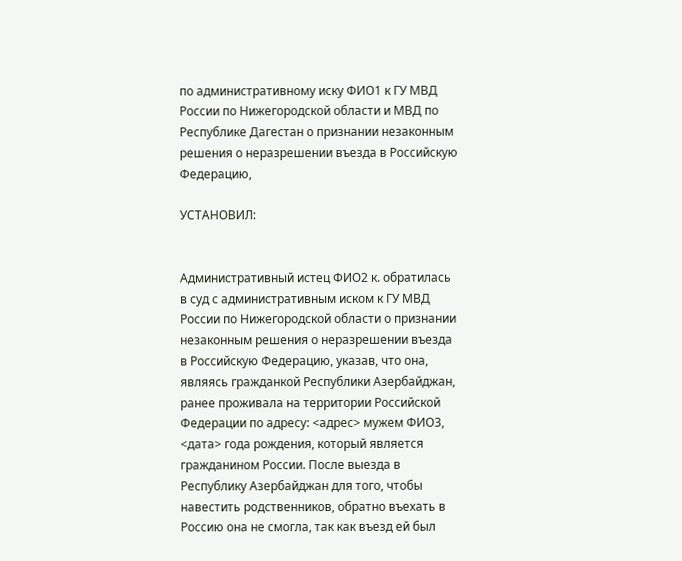по административному иску ФИО1 к ГУ МВД России по Нижегородской области и МВД по Республике Дагестан о признании незаконным решения о неразрешении въезда в Российскую Федерацию,

УСТАНОВИЛ:


Административный истец ФИО2 к. обратилась в суд с административным иском к ГУ МВД России по Нижегородской области о признании незаконным решения о неразрешении въезда в Российскую Федерацию, указав, что она, являясь гражданкой Республики Азербайджан, ранее проживала на территории Российской Федерации по адресу: <адрес> мужем ФИО3, <дата> года рождения, который является гражданином России. После выезда в Республику Азербайджан для того, чтобы навестить родственников, обратно въехать в Россию она не смогла, так как въезд ей был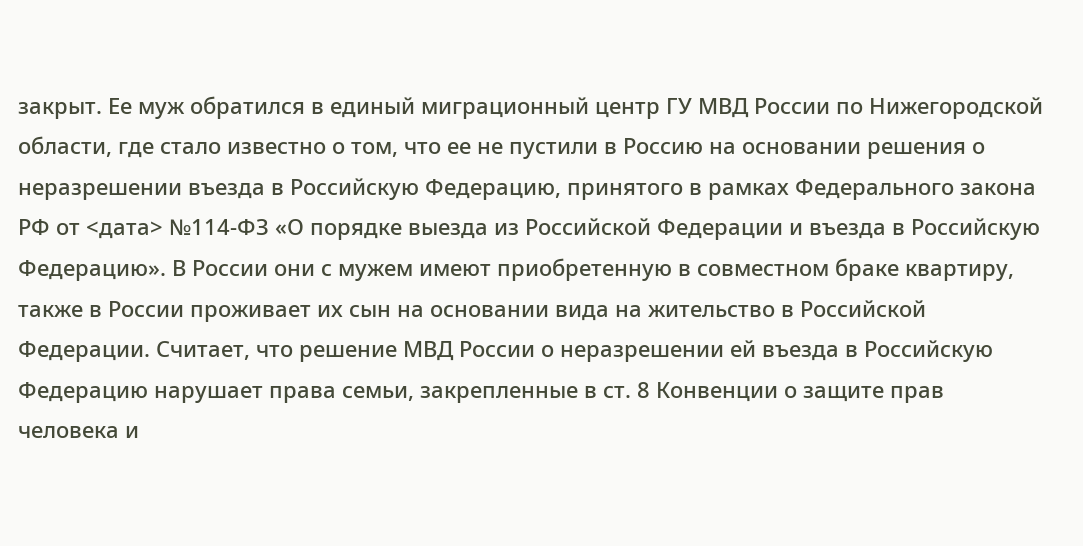закрыт. Ее муж обратился в единый миграционный центр ГУ МВД России по Нижегородской области, где стало известно о том, что ее не пустили в Россию на основании решения о неразрешении въезда в Российскую Федерацию, принятого в рамках Федерального закона РФ от <дата> №114-ФЗ «О порядке выезда из Российской Федерации и въезда в Российскую Федерацию». В России они с мужем имеют приобретенную в совместном браке квартиру, также в России проживает их сын на основании вида на жительство в Российской Федерации. Считает, что решение МВД России о неразрешении ей въезда в Российскую Федерацию нарушает права семьи, закрепленные в ст. 8 Конвенции о защите прав человека и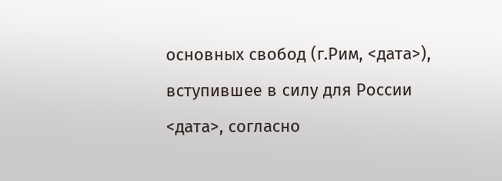основных свобод (г.Рим, <дата>), вступившее в силу для России <дата>, согласно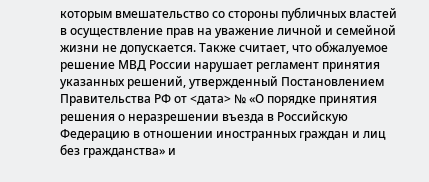которым вмешательство со стороны публичных властей в осуществление прав на уважение личной и семейной жизни не допускается. Также считает, что обжалуемое решение МВД России нарушает регламент принятия указанных решений, утвержденный Постановлением Правительства РФ от <дата> № «О порядке принятия решения о неразрешении въезда в Российскую Федерацию в отношении иностранных граждан и лиц без гражданства» и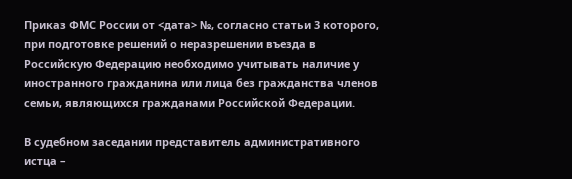Приказ ФМС России от <дата> №, согласно статьи 3 которого, при подготовке решений о неразрешении въезда в Российскую Федерацию необходимо учитывать наличие у иностранного гражданина или лица без гражданства членов семьи, являющихся гражданами Российской Федерации.

В судебном заседании представитель административного истца –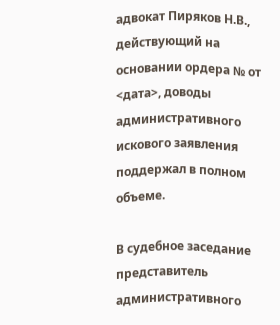адвокат Пиряков Н.В., действующий на основании ордера № от <дата>, доводы административного искового заявления поддержал в полном объеме.

В судебное заседание представитель административного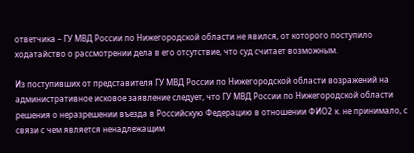ответчика – ГУ МВД России по Нижегородской области не явился, от которого поступило ходатайство о рассмотрении дела в его отсутствие, что суд считает возможным.

Из поступивших от представителя ГУ МВД России по Нижегородской области возражений на административное исковое заявление следует, что ГУ МВД России по Нижегородской области решения о неразрешении въезда в Российскую Федерацию в отношении ФИО2 к. не принимало, с связи с чем является ненадлежащим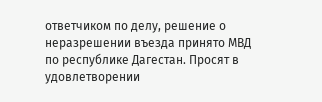ответчиком по делу, решение о неразрешении въезда принято МВД по республике Дагестан. Просят в удовлетворении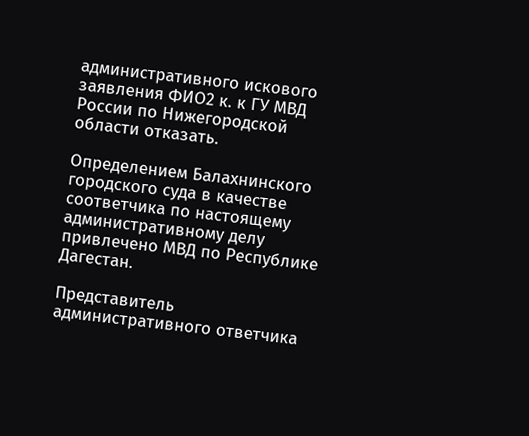административного искового заявления ФИО2 к. к ГУ МВД России по Нижегородской области отказать.

Определением Балахнинского городского суда в качестве соответчика по настоящему административному делу привлечено МВД по Республике Дагестан.

Представитель административного ответчика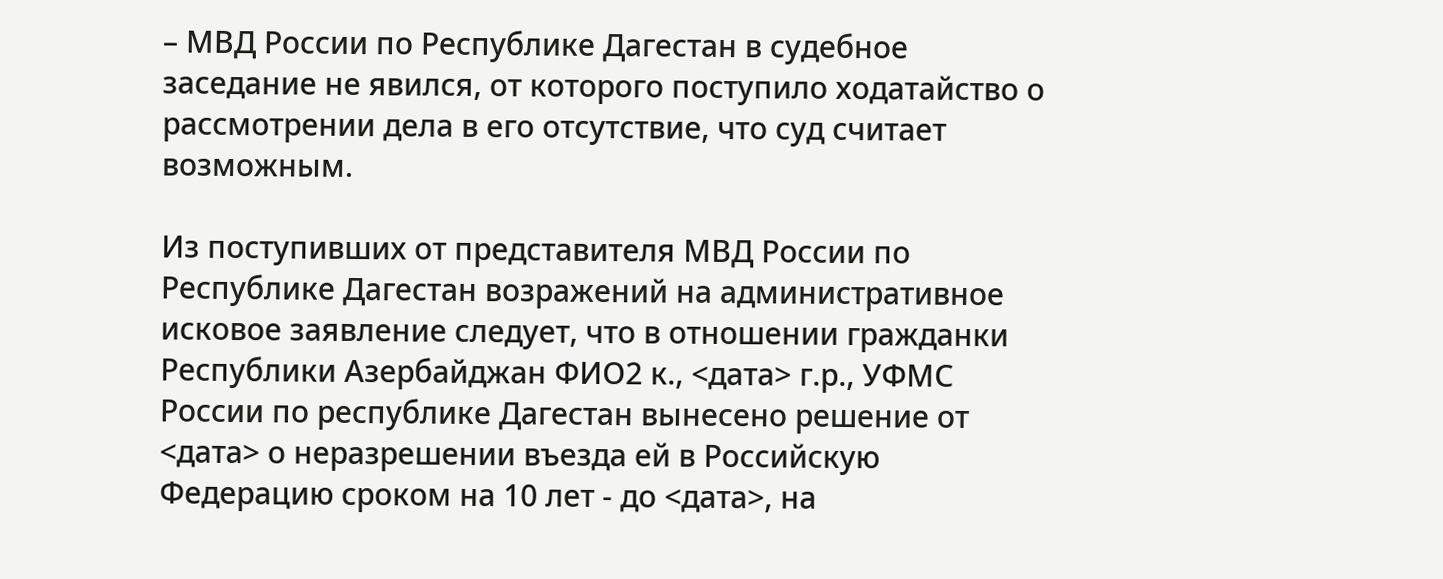– МВД России по Республике Дагестан в судебное заседание не явился, от которого поступило ходатайство о рассмотрении дела в его отсутствие, что суд считает возможным.

Из поступивших от представителя МВД России по Республике Дагестан возражений на административное исковое заявление следует, что в отношении гражданки Республики Азербайджан ФИО2 к., <дата> г.р., УФМС России по республике Дагестан вынесено решение от <дата> о неразрешении въезда ей в Российскую Федерацию сроком на 10 лет - до <дата>, на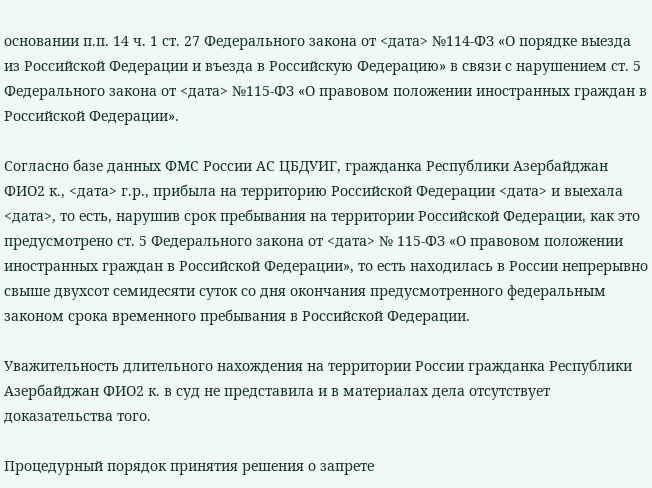основании п.п. 14 ч. 1 ст. 27 Федерального закона от <дата> №114-ФЗ «О порядке выезда из Российской Федерации и въезда в Российскую Федерацию» в связи с нарушением ст. 5 Федерального закона от <дата> №115-ФЗ «О правовом положении иностранных граждан в Российской Федерации».

Согласно базе данных ФМС России АС ЦБДУИГ, гражданка Республики Азербайджан ФИО2 к., <дата> г.р., прибыла на территорию Российской Федерации <дата> и выехала <дата>, то есть, нарушив срок пребывания на территории Российской Федерации, как это предусмотрено ст. 5 Федерального закона от <дата> № 115-ФЗ «О правовом положении иностранных граждан в Российской Федерации», то есть находилась в России непрерывно свыше двухсот семидесяти суток со дня окончания предусмотренного федеральным законом срока временного пребывания в Российской Федерации.

Уважительность длительного нахождения на территории России гражданка Республики Азербайджан ФИО2 к. в суд не представила и в материалах дела отсутствует доказательства того.

Процедурный порядок принятия решения о запрете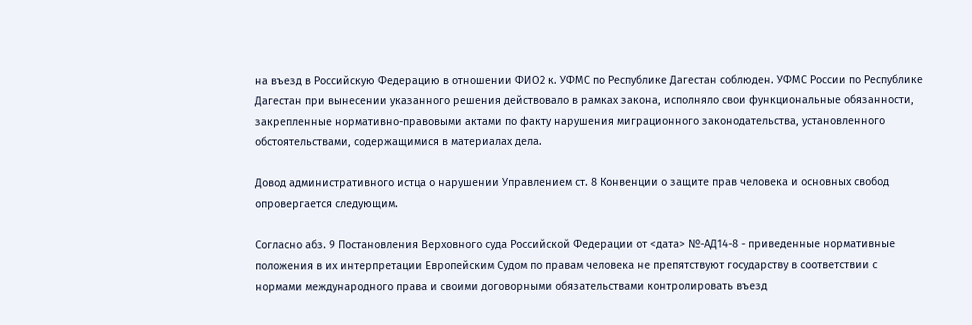на въезд в Российскую Федерацию в отношении ФИО2 к. УФМС по Республике Дагестан соблюден. УФМС России по Республике Дагестан при вынесении указанного решения действовало в рамках закона, исполняло свои функциональные обязанности, закрепленные нормативно-правовыми актами по факту нарушения миграционного законодательства, установленного обстоятельствами, содержащимися в материалах дела.

Довод административного истца о нарушении Управлением ст. 8 Конвенции о защите прав человека и основных свобод опровергается следующим.

Согласно абз. 9 Постановления Верховного суда Российской Федерации от <дата> №-АД14-8 - приведенные нормативные положения в их интерпретации Европейским Судом по правам человека не препятствуют государству в соответствии с нормами международного права и своими договорными обязательствами контролировать въезд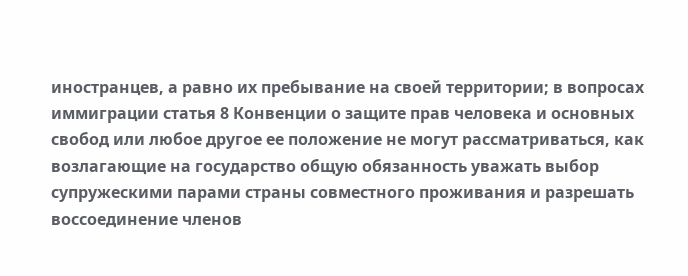иностранцев, а равно их пребывание на своей территории; в вопросах иммиграции статья 8 Конвенции о защите прав человека и основных свобод или любое другое ее положение не могут рассматриваться, как возлагающие на государство общую обязанность уважать выбор супружескими парами страны совместного проживания и разрешать воссоединение членов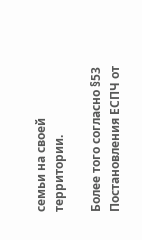семьи на своей территории.

Более того согласно §53 Постановления ЕСПЧ от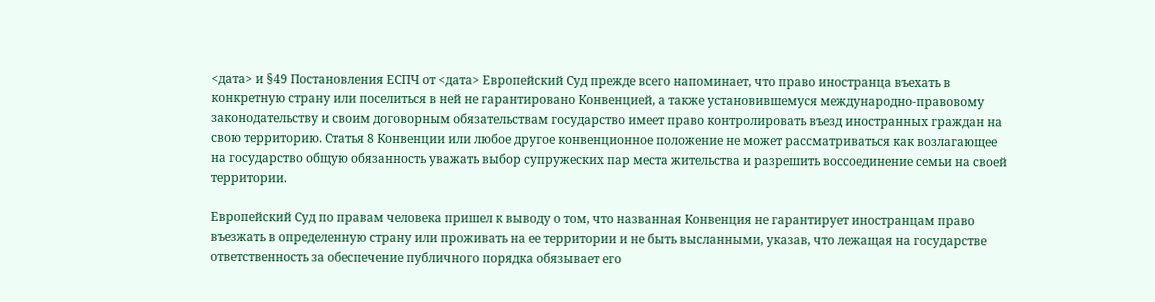<дата> и §49 Постановления ЕСПЧ от <дата> Европейский Суд прежде всего напоминает, что право иностранца въехать в конкретную страну или поселиться в ней не гарантировано Конвенцией, а также установившемуся международно-правовому законодательству и своим договорным обязательствам государство имеет право контролировать въезд иностранных граждан на свою территорию. Статья 8 Конвенции или любое другое конвенционное положение не может рассматриваться как возлагающее на государство общую обязанность уважать выбор супружеских пар места жительства и разрешить воссоединение семьи на своей территории.

Европейский Суд по правам человека пришел к выводу о том, что названная Конвенция не гарантирует иностранцам право въезжать в определенную страну или проживать на ее территории и не быть высланными, указав, что лежащая на государстве ответственность за обеспечение публичного порядка обязывает его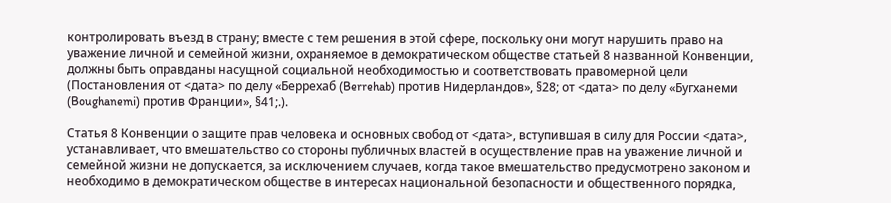контролировать въезд в страну; вместе с тем решения в этой сфере, поскольку они могут нарушить право на уважение личной и семейной жизни, охраняемое в демократическом обществе статьей 8 названной Конвенции, должны быть оправданы насущной социальной необходимостью и соответствовать правомерной цели (Постановления от <дата> по делу «Беррехаб (Berrehab) против Нидерландов», §28; от <дата> по делу «Бугханеми (Boughanemi) против Франции», §41;.).

Статья 8 Конвенции о защите прав человека и основных свобод от <дата>, вступившая в силу для России <дата>, устанавливает, что вмешательство со стороны публичных властей в осуществление прав на уважение личной и семейной жизни не допускается, за исключением случаев, когда такое вмешательство предусмотрено законом и необходимо в демократическом обществе в интересах национальной безопасности и общественного порядка,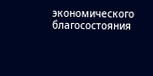экономического благосостояния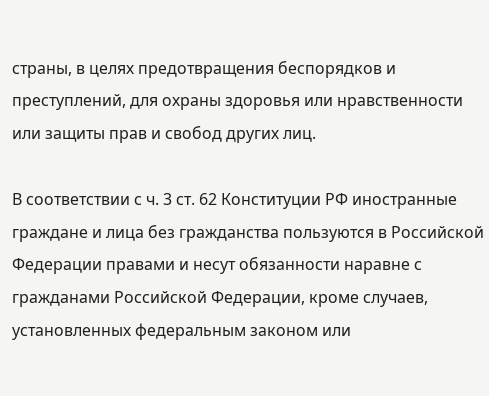страны, в целях предотвращения беспорядков и преступлений, для охраны здоровья или нравственности или защиты прав и свобод других лиц.

В соответствии с ч. 3 ст. 62 Конституции РФ иностранные граждане и лица без гражданства пользуются в Российской Федерации правами и несут обязанности наравне с гражданами Российской Федерации, кроме случаев, установленных федеральным законом или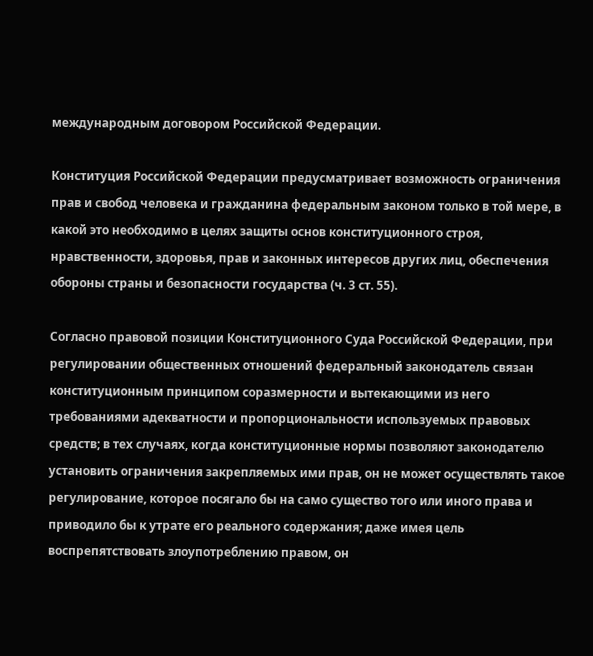международным договором Российской Федерации.

Конституция Российской Федерации предусматривает возможность ограничения прав и свобод человека и гражданина федеральным законом только в той мере, в какой это необходимо в целях защиты основ конституционного строя, нравственности, здоровья, прав и законных интересов других лиц, обеспечения обороны страны и безопасности государства (ч. 3 ст. 55).

Согласно правовой позиции Конституционного Суда Российской Федерации, при регулировании общественных отношений федеральный законодатель связан конституционным принципом соразмерности и вытекающими из него требованиями адекватности и пропорциональности используемых правовых средств; в тех случаях, когда конституционные нормы позволяют законодателю установить ограничения закрепляемых ими прав, он не может осуществлять такое регулирование, которое посягало бы на само существо того или иного права и приводило бы к утрате его реального содержания; даже имея цель воспрепятствовать злоупотреблению правом, он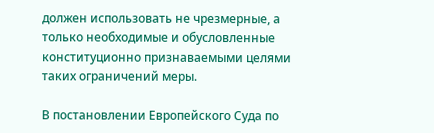должен использовать не чрезмерные, а только необходимые и обусловленные конституционно признаваемыми целями таких ограничений меры.

В постановлении Европейского Суда по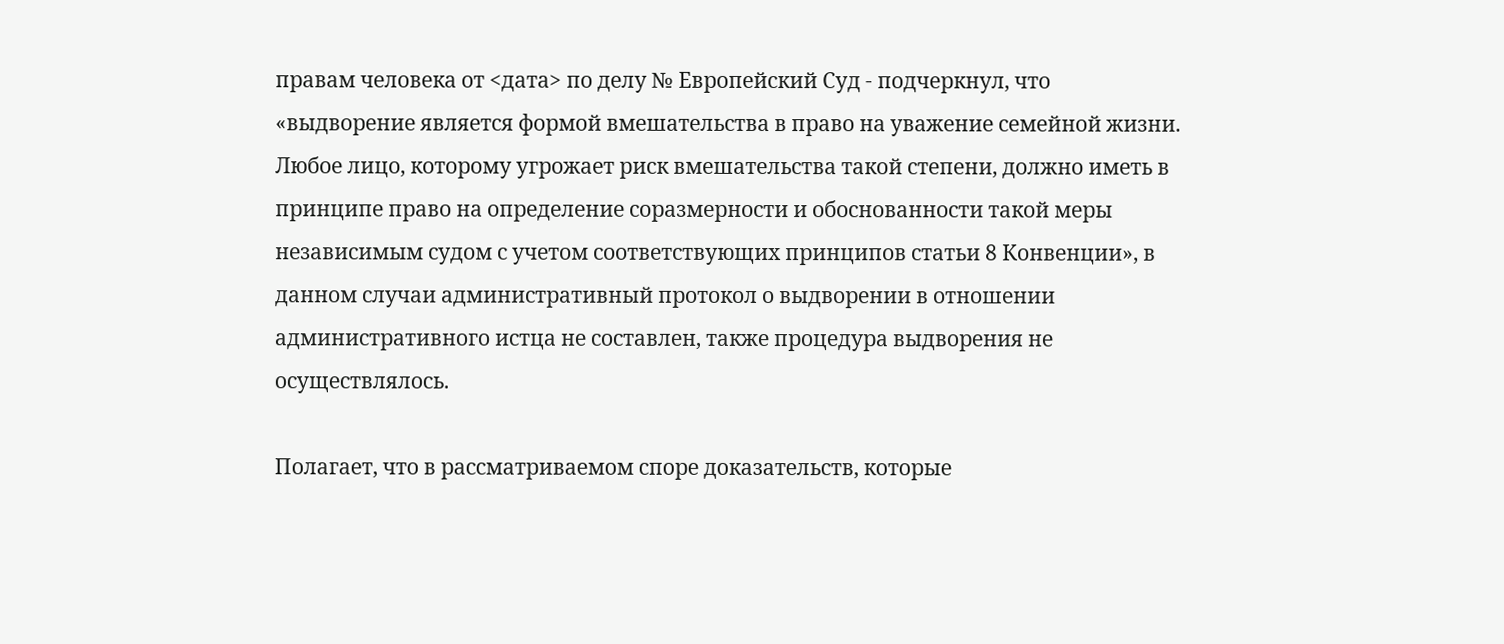правам человека от <дата> по делу № Европейский Суд - подчеркнул, что «выдворение является формой вмешательства в право на уважение семейной жизни. Любое лицо, которому угрожает риск вмешательства такой степени, должно иметь в принципе право на определение соразмерности и обоснованности такой меры независимым судом с учетом соответствующих принципов статьи 8 Конвенции», в данном случаи административный протокол о выдворении в отношении административного истца не составлен, также процедура выдворения не осуществлялось.

Полагает, что в рассматриваемом споре доказательств, которые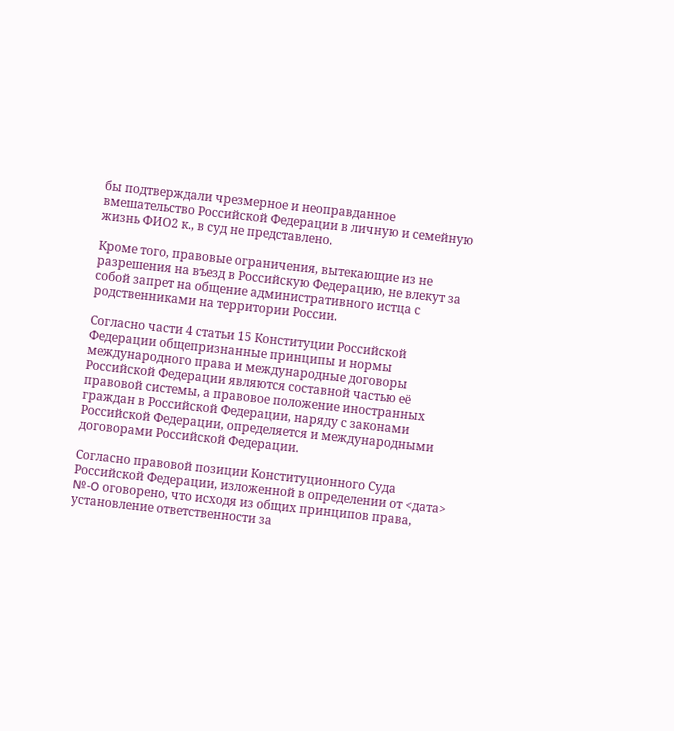бы подтверждали чрезмерное и неоправданное вмешательство Российской Федерации в личную и семейную жизнь ФИО2 к., в суд не представлено.

Кроме того, правовые ограничения, вытекающие из не разрешения на въезд в Российскую Федерацию, не влекут за собой запрет на общение административного истца с родственниками на территории России.

Согласно части 4 статьи 15 Конституции Российской Федерации общепризнанные принципы и нормы международного права и международные договоры Российской Федерации являются составной частью её правовой системы, а правовое положение иностранных граждан в Российской Федерации, наряду с законами Российской Федерации, определяется и международными договорами Российской Федерации.

Согласно правовой позиции Конституционного Суда Российской Федерации, изложенной в определении от <дата> №-O оговорено, что исходя из общих принципов права, установление ответственности за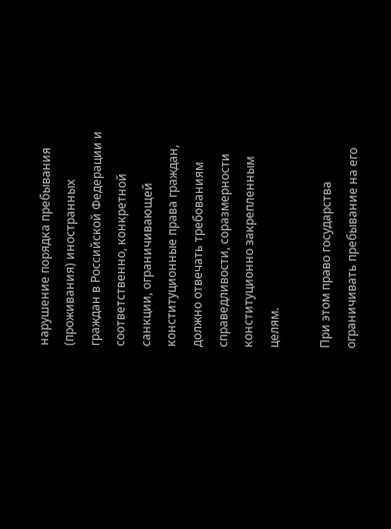нарушение порядка пребывания (проживания) иностранных граждан в Российской Федерации и соответственно, конкретной санкции, ограничивающей конституционные права граждан, должно отвечать требованиям справедливости, соразмерности конституционно закрепленным целям.

При этом право государства ограничивать пребывание на его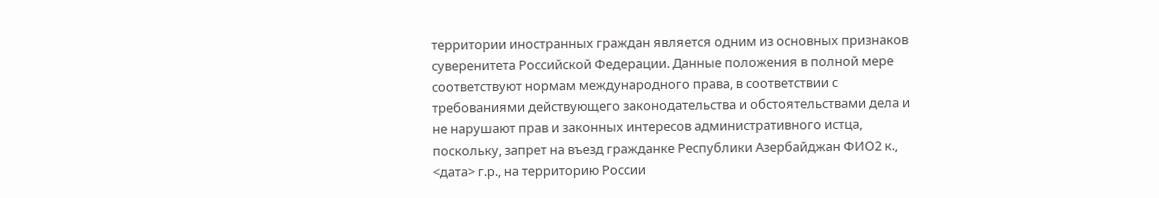территории иностранных граждан является одним из основных признаков суверенитета Российской Федерации. Данные положения в полной мере соответствуют нормам международного права, в соответствии с требованиями действующего законодательства и обстоятельствами дела и не нарушают прав и законных интересов административного истца, поскольку, запрет на въезд гражданке Республики Азербайджан ФИО2 к., <дата> г.р., на территорию России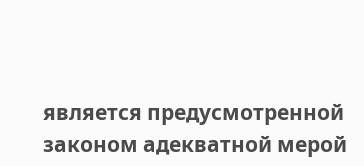является предусмотренной законом адекватной мерой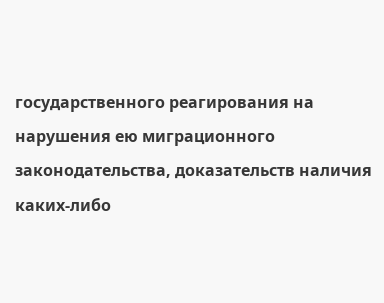государственного реагирования на нарушения ею миграционного законодательства, доказательств наличия каких-либо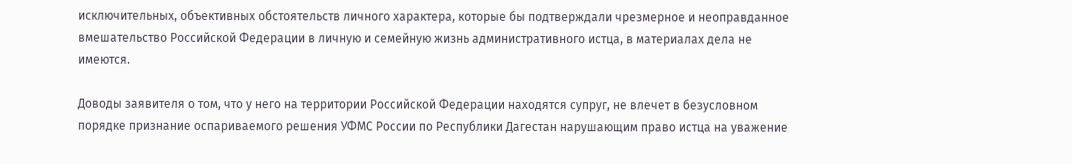исключительных, объективных обстоятельств личного характера, которые бы подтверждали чрезмерное и неоправданное вмешательство Российской Федерации в личную и семейную жизнь административного истца, в материалах дела не имеются.

Доводы заявителя о том, что у него на территории Российской Федерации находятся супруг, не влечет в безусловном порядке признание оспариваемого решения УФМС России по Республики Дагестан нарушающим право истца на уважение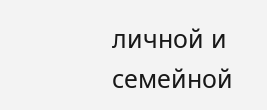личной и семейной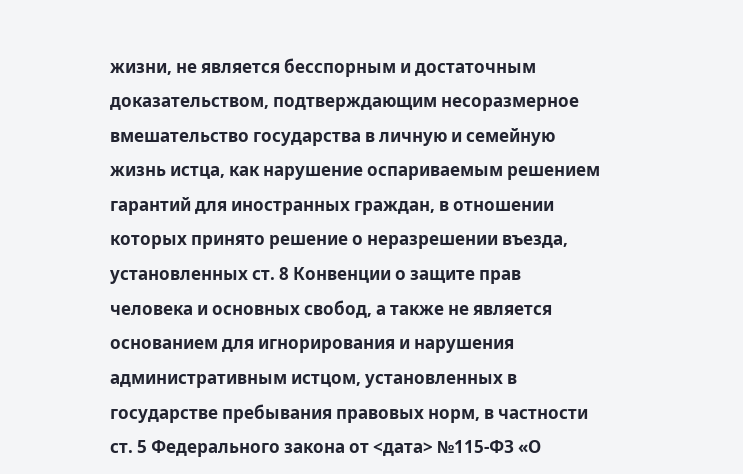жизни, не является бесспорным и достаточным доказательством, подтверждающим несоразмерное вмешательство государства в личную и семейную жизнь истца, как нарушение оспариваемым решением гарантий для иностранных граждан, в отношении которых принято решение о неразрешении въезда, установленных ст. 8 Конвенции о защите прав человека и основных свобод, а также не является основанием для игнорирования и нарушения административным истцом, установленных в государстве пребывания правовых норм, в частности ст. 5 Федерального закона от <дата> №115-ФЗ «О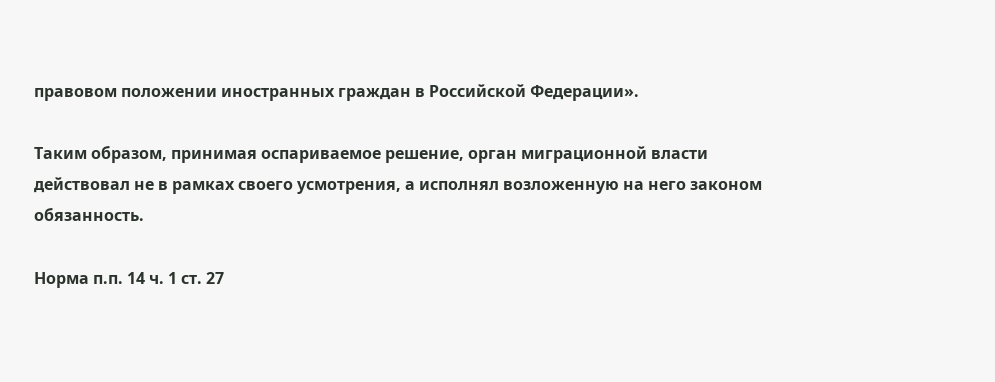правовом положении иностранных граждан в Российской Федерации».

Таким образом, принимая оспариваемое решение, орган миграционной власти действовал не в рамках своего усмотрения, а исполнял возложенную на него законом обязанность.

Норма п.п. 14 ч. 1 ст. 27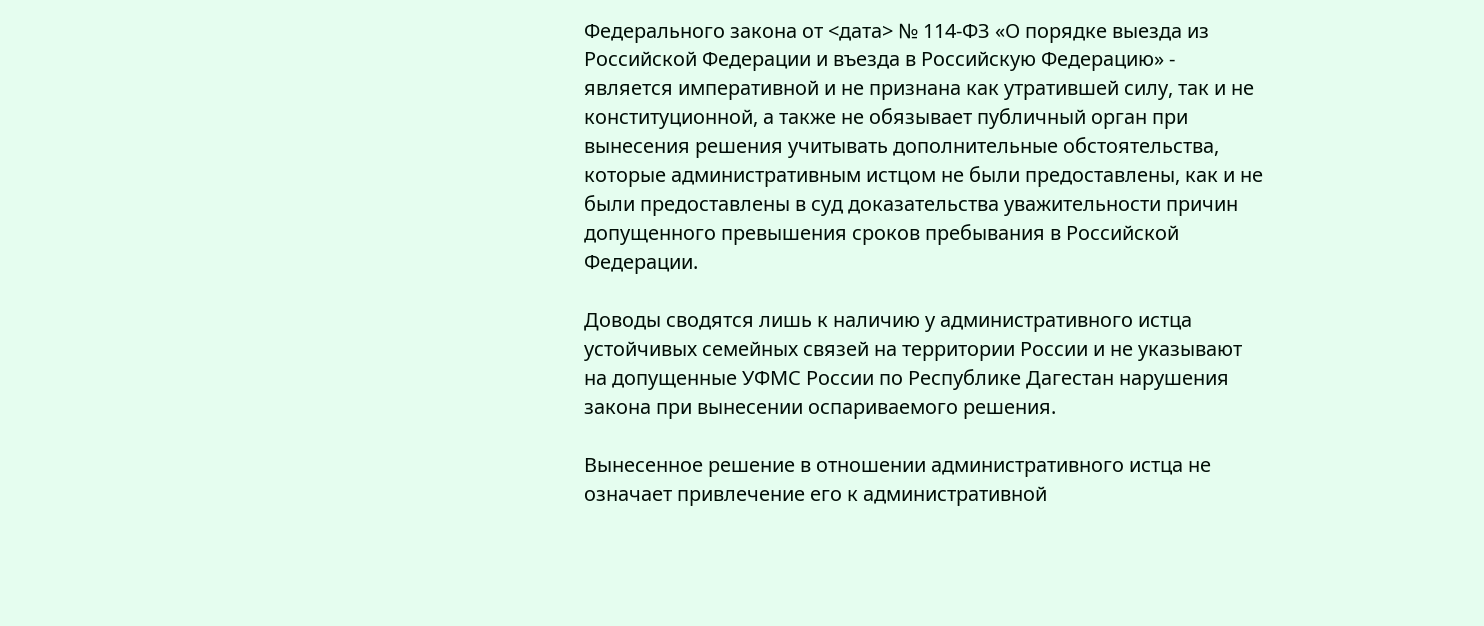Федерального закона от <дата> № 114-ФЗ «О порядке выезда из Российской Федерации и въезда в Российскую Федерацию» - является императивной и не признана как утратившей силу, так и не конституционной, а также не обязывает публичный орган при вынесения решения учитывать дополнительные обстоятельства, которые административным истцом не были предоставлены, как и не были предоставлены в суд доказательства уважительности причин допущенного превышения сроков пребывания в Российской Федерации.

Доводы сводятся лишь к наличию у административного истца устойчивых семейных связей на территории России и не указывают на допущенные УФМС России по Республике Дагестан нарушения закона при вынесении оспариваемого решения.

Вынесенное решение в отношении административного истца не означает привлечение его к административной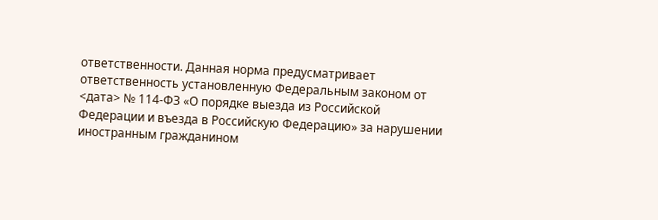ответственности. Данная норма предусматривает ответственность установленную Федеральным законом от <дата> № 114-ФЗ «О порядке выезда из Российской Федерации и въезда в Российскую Федерацию» за нарушении иностранным гражданином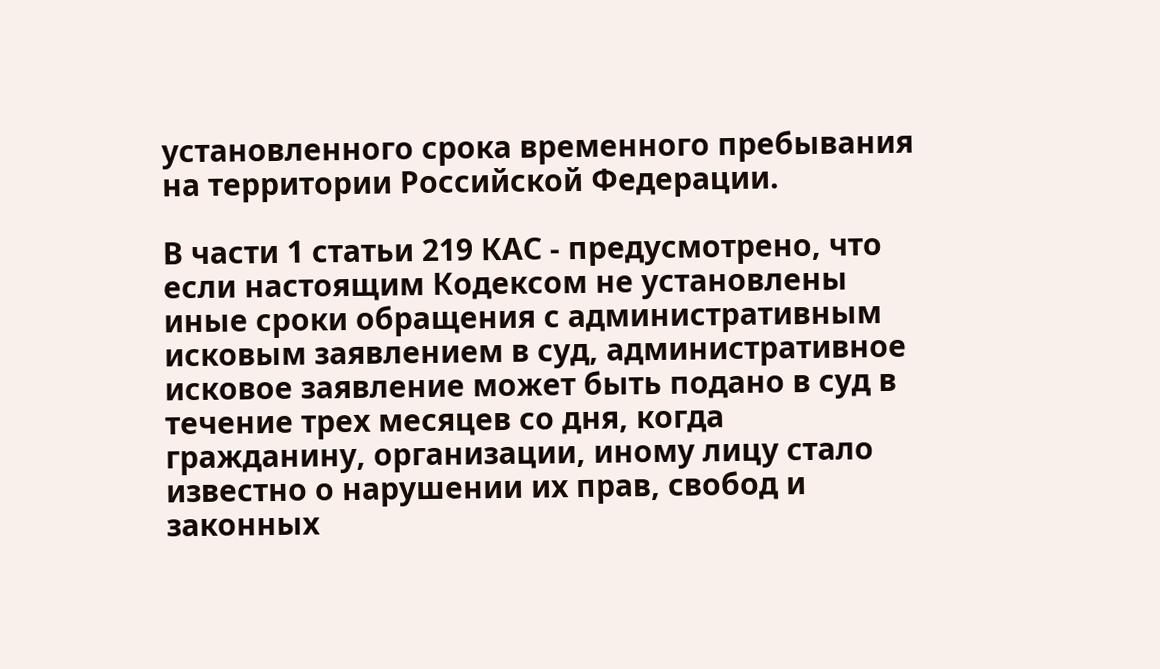установленного срока временного пребывания на территории Российской Федерации.

В части 1 статьи 219 КАС - предусмотрено, что если настоящим Кодексом не установлены иные сроки обращения с административным исковым заявлением в суд, административное исковое заявление может быть подано в суд в течение трех месяцев со дня, когда гражданину, организации, иному лицу стало известно о нарушении их прав, свобод и законных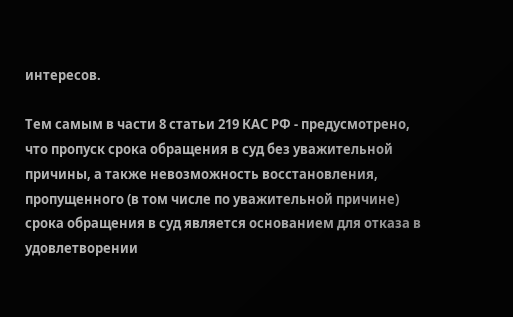интересов.

Тем самым в части 8 статьи 219 КАС РФ - предусмотрено, что пропуск срока обращения в суд без уважительной причины, а также невозможность восстановления, пропущенного (в том числе по уважительной причине) срока обращения в суд является основанием для отказа в удовлетворении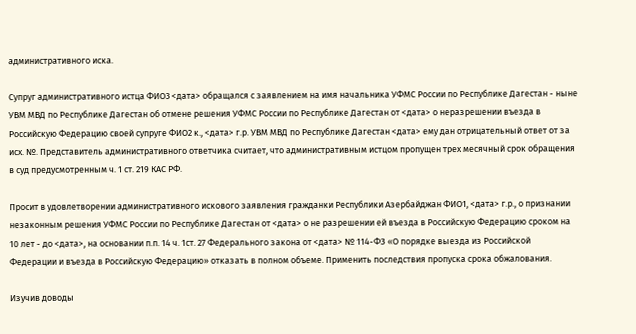административного иска.

Супруг административного истца ФИО3 <дата> обращался с заявлением на имя начальника УФМС России по Республике Дагестан - ныне УВМ МВД по Республике Дагестан об отмене решения УФМС России по Республике Дагестан от <дата> о неразрешении въезда в Российскую Федерацию своей супруге ФИО2 к., <дата> г.р. УВМ МВД по Республике Дагестан <дата> ему дан отрицательный ответ от за исх. №. Представитель административного ответчика считает, что административным истцом пропущен трех месячный срок обращения в суд предусмотренным ч. 1 ст. 219 КАС РФ.

Просит в удовлетворении административного искового заявления гражданки Республики Азербайджан ФИО1, <дата> г.р., о признании незаконным решения УФМС России по Республике Дагестан от <дата> о не разрешении ей въезда в Российскую Федерацию сроком на 10 лет - до <дата>, на основании п.п. 14 ч. 1ст. 27 Федерального закона от <дата> № 114-ФЗ «О порядке выезда из Российской Федерации и въезда в Российскую Федерацию» отказать в полном объеме. Применить последствия пропуска срока обжалования.

Изучив доводы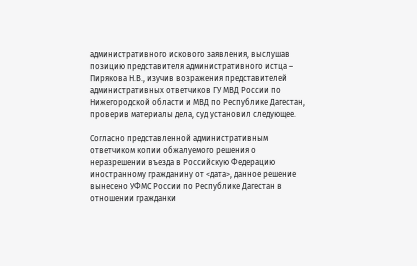административного искового заявления, выслушав позицию представителя административного истца – Пирякова Н.В., изучив возражения представителей административных ответчиков ГУ МВД России по Нижегородской области и МВД по Республике Дагестан, проверив материалы дела, суд установил следующее.

Согласно представленной административным ответчиком копии обжалуемого решения о неразрешении въезда в Российскую Федерацию иностранному гражданину от <дата>, данное решение вынесено УФМС России по Республике Дагестан в отношении гражданки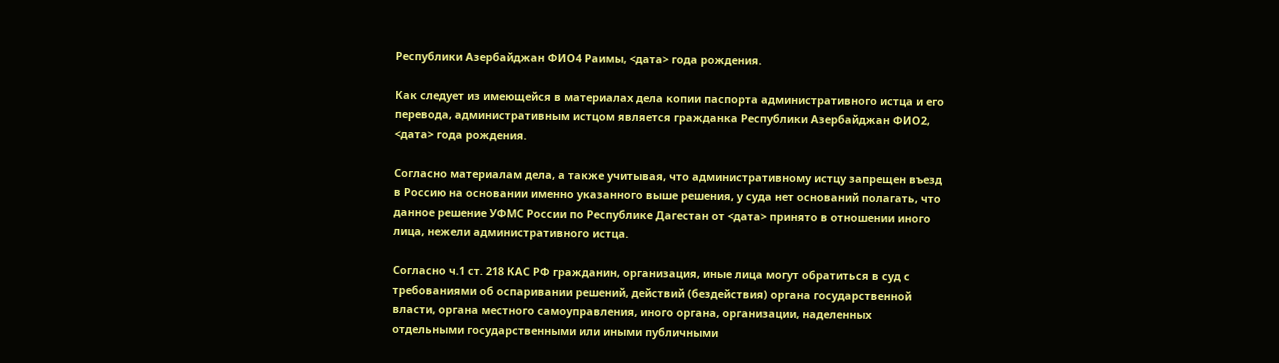Республики Азербайджан ФИО4 Раимы, <дата> года рождения.

Как следует из имеющейся в материалах дела копии паспорта административного истца и его перевода, административным истцом является гражданка Республики Азербайджан ФИО2, <дата> года рождения.

Согласно материалам дела, а также учитывая, что административному истцу запрещен въезд в Россию на основании именно указанного выше решения, у суда нет оснований полагать, что данное решение УФМС России по Республике Дагестан от <дата> принято в отношении иного лица, нежели административного истца.

Согласно ч.1 ст. 218 КАС РФ гражданин, организация, иные лица могут обратиться в суд с требованиями об оспаривании решений, действий (бездействия) органа государственной власти, органа местного самоуправления, иного органа, организации, наделенных отдельными государственными или иными публичными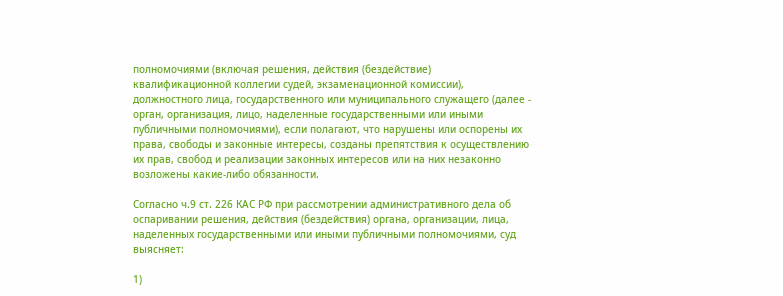полномочиями (включая решения, действия (бездействие) квалификационной коллегии судей, экзаменационной комиссии), должностного лица, государственного или муниципального служащего (далее - орган, организация, лицо, наделенные государственными или иными публичными полномочиями), если полагают, что нарушены или оспорены их права, свободы и законные интересы, созданы препятствия к осуществлению их прав, свобод и реализации законных интересов или на них незаконно возложены какие-либо обязанности.

Согласно ч.9 ст. 226 КАС РФ при рассмотрении административного дела об оспаривании решения, действия (бездействия) органа, организации, лица, наделенных государственными или иными публичными полномочиями, суд выясняет:

1)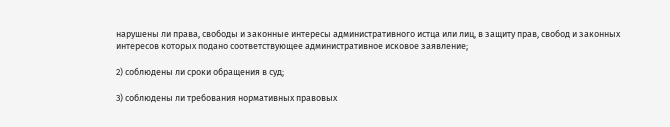нарушены ли права, свободы и законные интересы административного истца или лиц, в защиту прав, свобод и законных интересов которых подано соответствующее административное исковое заявление;

2) соблюдены ли сроки обращения в суд;

3) соблюдены ли требования нормативных правовых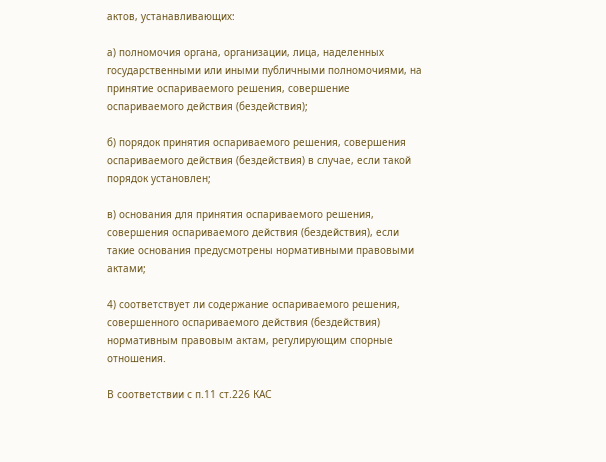актов, устанавливающих:

а) полномочия органа, организации, лица, наделенных государственными или иными публичными полномочиями, на принятие оспариваемого решения, совершение оспариваемого действия (бездействия);

б) порядок принятия оспариваемого решения, совершения оспариваемого действия (бездействия) в случае, если такой порядок установлен;

в) основания для принятия оспариваемого решения, совершения оспариваемого действия (бездействия), если такие основания предусмотрены нормативными правовыми актами;

4) соответствует ли содержание оспариваемого решения, совершенного оспариваемого действия (бездействия) нормативным правовым актам, регулирующим спорные отношения.

В соответствии с п.11 ст.226 КАС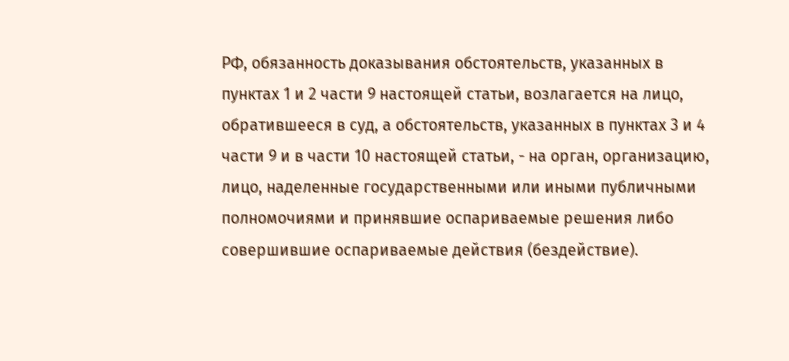РФ, обязанность доказывания обстоятельств, указанных в пунктах 1 и 2 части 9 настоящей статьи, возлагается на лицо, обратившееся в суд, а обстоятельств, указанных в пунктах 3 и 4 части 9 и в части 10 настоящей статьи, - на орган, организацию, лицо, наделенные государственными или иными публичными полномочиями и принявшие оспариваемые решения либо совершившие оспариваемые действия (бездействие).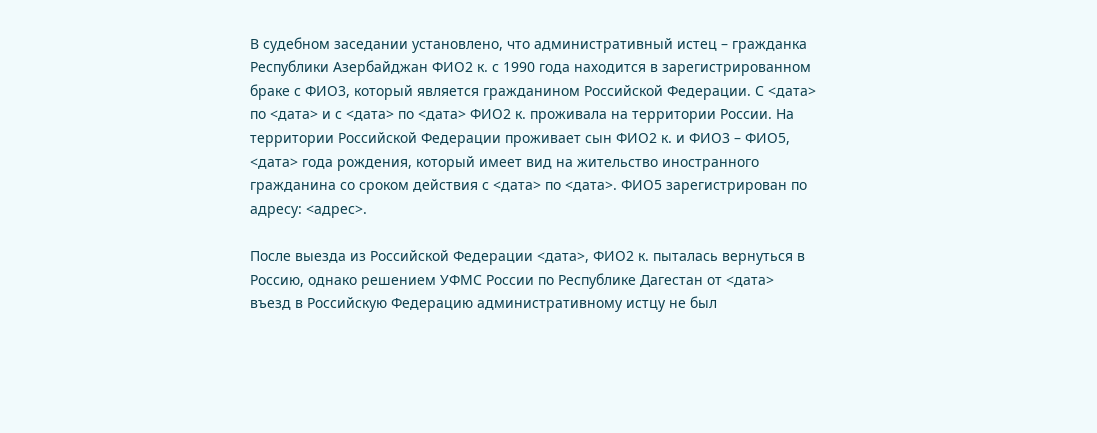В судебном заседании установлено, что административный истец – гражданка Республики Азербайджан ФИО2 к. с 1990 года находится в зарегистрированном браке с ФИО3, который является гражданином Российской Федерации. С <дата> по <дата> и с <дата> по <дата> ФИО2 к. проживала на территории России. На территории Российской Федерации проживает сын ФИО2 к. и ФИО3 – ФИО5, <дата> года рождения, который имеет вид на жительство иностранного гражданина со сроком действия с <дата> по <дата>. ФИО5 зарегистрирован по адресу: <адрес>.

После выезда из Российской Федерации <дата>, ФИО2 к. пыталась вернуться в Россию, однако решением УФМС России по Республике Дагестан от <дата> въезд в Российскую Федерацию административному истцу не был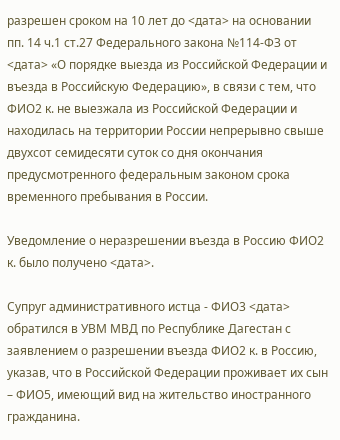разрешен сроком на 10 лет до <дата> на основании пп. 14 ч.1 ст.27 Федерального закона №114-ФЗ от <дата> «О порядке выезда из Российской Федерации и въезда в Российскую Федерацию», в связи с тем, что ФИО2 к. не выезжала из Российской Федерации и находилась на территории России непрерывно свыше двухсот семидесяти суток со дня окончания предусмотренного федеральным законом срока временного пребывания в России.

Уведомление о неразрешении въезда в Россию ФИО2 к. было получено <дата>.

Супруг административного истца - ФИО3 <дата> обратился в УВМ МВД по Республике Дагестан с заявлением о разрешении въезда ФИО2 к. в Россию, указав, что в Российской Федерации проживает их сын – ФИО5, имеющий вид на жительство иностранного гражданина.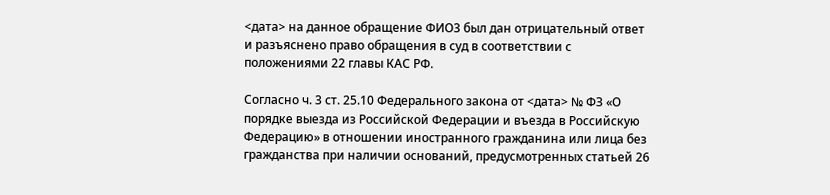<дата> на данное обращение ФИО3 был дан отрицательный ответ и разъяснено право обращения в суд в соответствии с положениями 22 главы КАС РФ.

Согласно ч. 3 ст. 25.10 Федерального закона от <дата> № ФЗ «О порядке выезда из Российской Федерации и въезда в Российскую Федерацию» в отношении иностранного гражданина или лица без гражданства при наличии оснований, предусмотренных статьей 26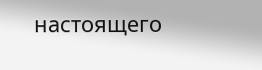настоящего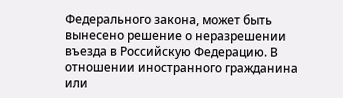Федерального закона, может быть вынесено решение о неразрешении въезда в Российскую Федерацию. В отношении иностранного гражданина или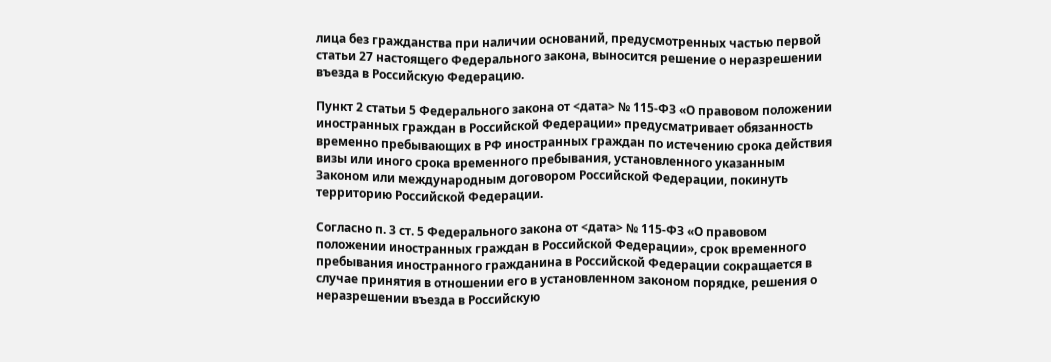лица без гражданства при наличии оснований, предусмотренных частью первой статьи 27 настоящего Федерального закона, выносится решение о неразрешении въезда в Российскую Федерацию.

Пункт 2 статьи 5 Федерального закона от <дата> № 115-ФЗ «О правовом положении иностранных граждан в Российской Федерации» предусматривает обязанность временно пребывающих в РФ иностранных граждан по истечению срока действия визы или иного срока временного пребывания, установленного указанным Законом или международным договором Российской Федерации, покинуть территорию Российской Федерации.

Согласно п. 3 ст. 5 Федерального закона от <дата> № 115-ФЗ «О правовом положении иностранных граждан в Российской Федерации», срок временного пребывания иностранного гражданина в Российской Федерации сокращается в случае принятия в отношении его в установленном законом порядке, решения о неразрешении въезда в Российскую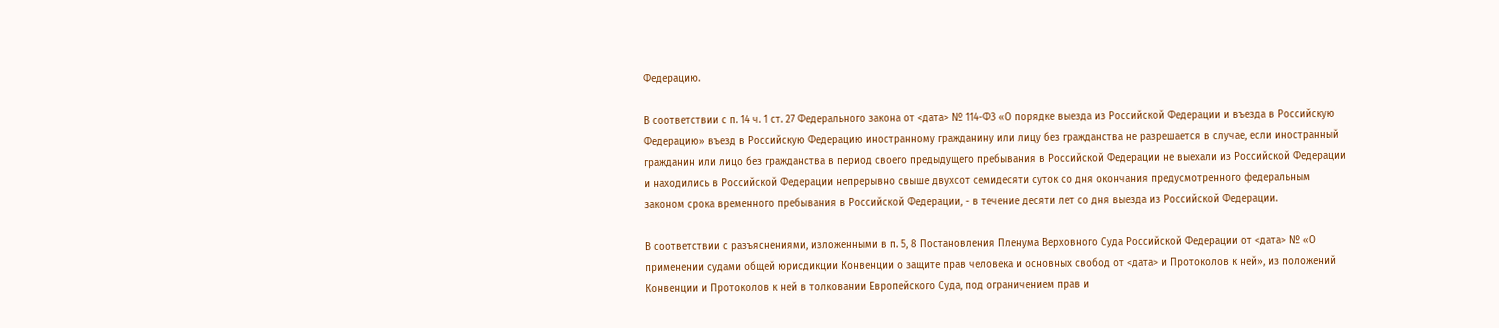Федерацию.

В соответствии с п. 14 ч. 1 ст. 27 Федерального закона от <дата> № 114-ФЗ «О порядке выезда из Российской Федерации и въезда в Российскую Федерацию» въезд в Российскую Федерацию иностранному гражданину или лицу без гражданства не разрешается в случае, если иностранный гражданин или лицо без гражданства в период своего предыдущего пребывания в Российской Федерации не выехали из Российской Федерации и находились в Российской Федерации непрерывно свыше двухсот семидесяти суток со дня окончания предусмотренного федеральным законом срока временного пребывания в Российской Федерации, - в течение десяти лет со дня выезда из Российской Федерации.

В соответствии с разъяснениями, изложенными в п. 5, 8 Постановления Пленума Верховного Суда Российской Федерации от <дата> № «О применении судами общей юрисдикции Конвенции о защите прав человека и основных свобод от <дата> и Протоколов к ней», из положений Конвенции и Протоколов к ней в толковании Европейского Суда, под ограничением прав и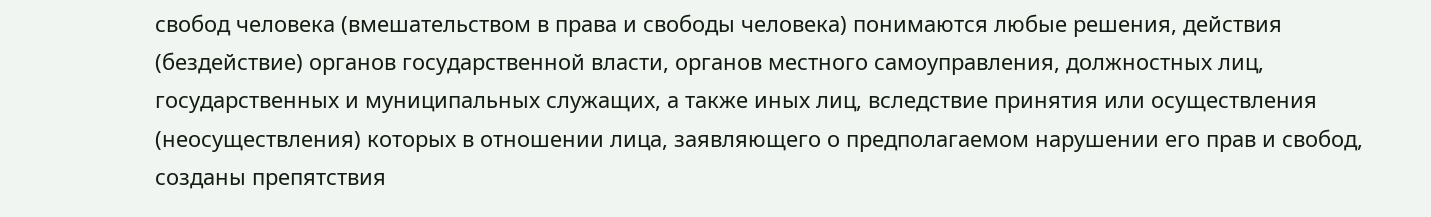свобод человека (вмешательством в права и свободы человека) понимаются любые решения, действия (бездействие) органов государственной власти, органов местного самоуправления, должностных лиц, государственных и муниципальных служащих, а также иных лиц, вследствие принятия или осуществления (неосуществления) которых в отношении лица, заявляющего о предполагаемом нарушении его прав и свобод, созданы препятствия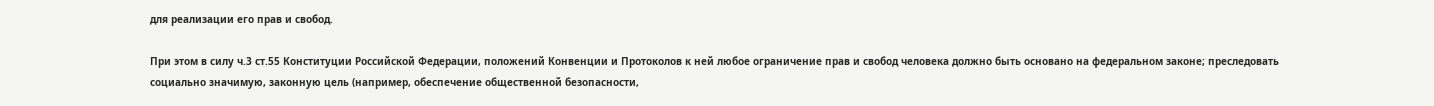для реализации его прав и свобод.

При этом в силу ч.3 ст.55 Конституции Российской Федерации, положений Конвенции и Протоколов к ней любое ограничение прав и свобод человека должно быть основано на федеральном законе; преследовать социально значимую, законную цель (например, обеспечение общественной безопасности,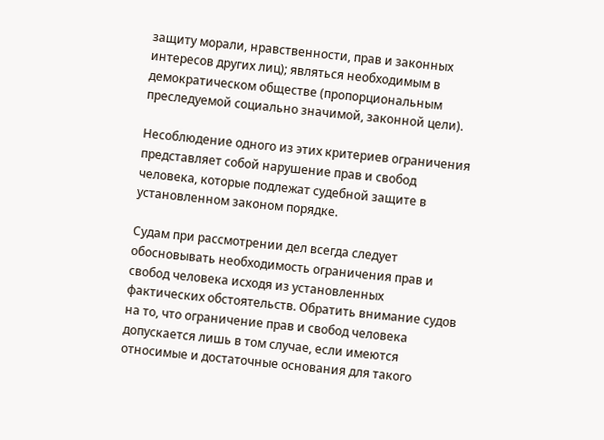защиту морали, нравственности, прав и законных интересов других лиц); являться необходимым в демократическом обществе (пропорциональным преследуемой социально значимой, законной цели).

Несоблюдение одного из этих критериев ограничения представляет собой нарушение прав и свобод человека, которые подлежат судебной защите в установленном законом порядке.

Судам при рассмотрении дел всегда следует обосновывать необходимость ограничения прав и свобод человека исходя из установленных фактических обстоятельств. Обратить внимание судов на то, что ограничение прав и свобод человека допускается лишь в том случае, если имеются относимые и достаточные основания для такого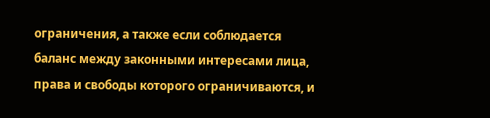ограничения, а также если соблюдается баланс между законными интересами лица, права и свободы которого ограничиваются, и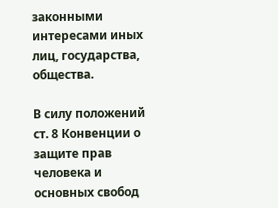законными интересами иных лиц, государства, общества.

В силу положений ст. 8 Конвенции о защите прав человека и основных свобод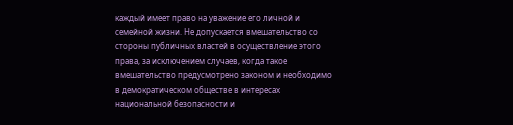каждый имеет право на уважение его личной и семейной жизни. Не допускается вмешательство со стороны публичных властей в осуществление этого права, за исключением случаев, когда такое вмешательство предусмотрено законом и необходимо в демократическом обществе в интересах национальной безопасности и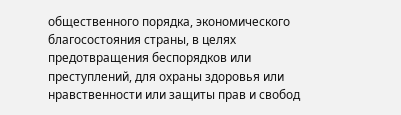общественного порядка, экономического благосостояния страны, в целях предотвращения беспорядков или преступлений, для охраны здоровья или нравственности или защиты прав и свобод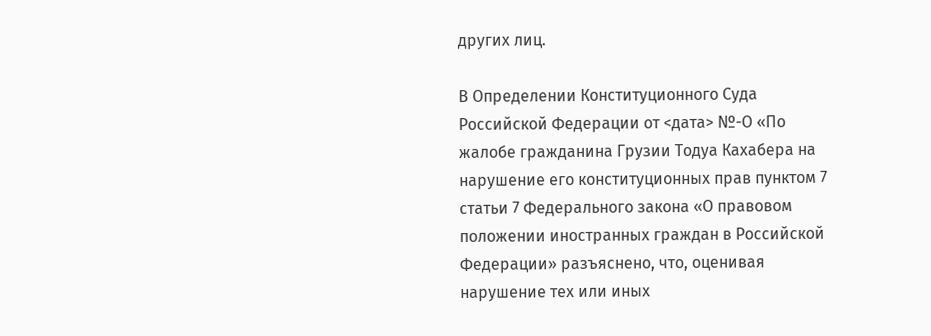других лиц.

В Определении Конституционного Суда Российской Федерации от <дата> №-О «По жалобе гражданина Грузии Тодуа Кахабера на нарушение его конституционных прав пунктом 7 статьи 7 Федерального закона «О правовом положении иностранных граждан в Российской Федерации» разъяснено, что, оценивая нарушение тех или иных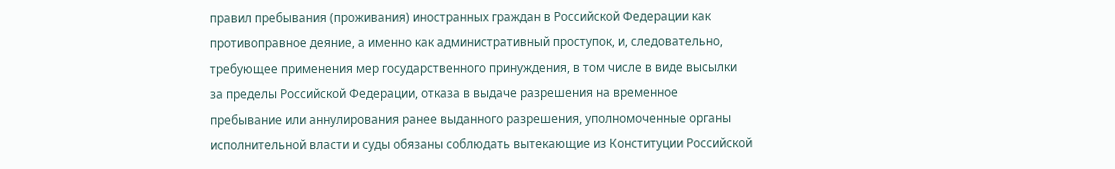правил пребывания (проживания) иностранных граждан в Российской Федерации как противоправное деяние, а именно как административный проступок, и, следовательно, требующее применения мер государственного принуждения, в том числе в виде высылки за пределы Российской Федерации, отказа в выдаче разрешения на временное пребывание или аннулирования ранее выданного разрешения, уполномоченные органы исполнительной власти и суды обязаны соблюдать вытекающие из Конституции Российской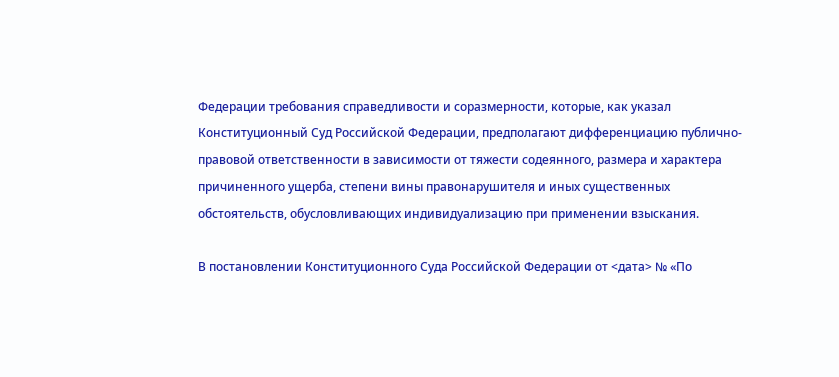Федерации требования справедливости и соразмерности, которые, как указал Конституционный Суд Российской Федерации, предполагают дифференциацию публично-правовой ответственности в зависимости от тяжести содеянного, размера и характера причиненного ущерба, степени вины правонарушителя и иных существенных обстоятельств, обусловливающих индивидуализацию при применении взыскания.

В постановлении Конституционного Суда Российской Федерации от <дата> № «По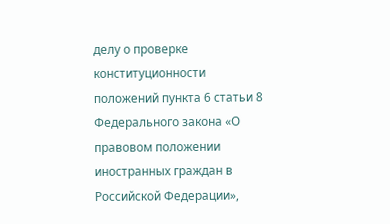делу о проверке конституционности положений пункта 6 статьи 8 Федерального закона «О правовом положении иностранных граждан в Российской Федерации»,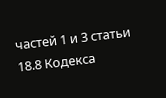частей 1 и 3 статьи 18.8 Кодекса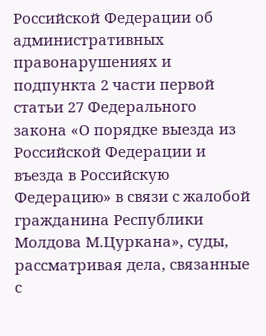Российской Федерации об административных правонарушениях и подпункта 2 части первой статьи 27 Федерального закона «О порядке выезда из Российской Федерации и въезда в Российскую Федерацию» в связи с жалобой гражданина Республики Молдова М.Цуркана», суды, рассматривая дела, связанные с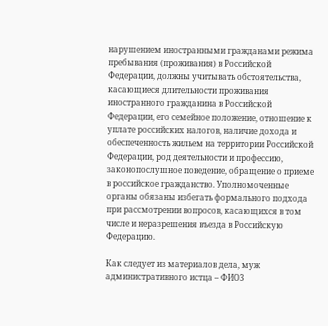нарушением иностранными гражданами режима пребывания (проживания) в Российской Федерации, должны учитывать обстоятельства, касающиеся длительности проживания иностранного гражданина в Российской Федерации, его семейное положение, отношение к уплате российских налогов, наличие дохода и обеспеченность жильем на территории Российской Федерации, род деятельности и профессию, законопослушное поведение, обращение о приеме в российское гражданство. Уполномоченные органы обязаны избегать формального подхода при рассмотрении вопросов, касающихся в том числе и неразрешения въезда в Российскую Федерацию.

Как следует из материалов дела, муж административного истца – ФИО3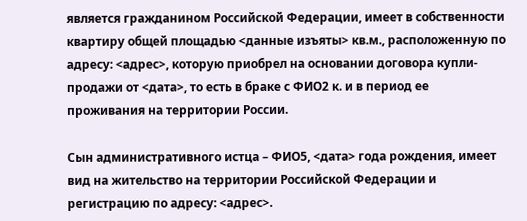является гражданином Российской Федерации, имеет в собственности квартиру общей площадью <данные изъяты> кв.м., расположенную по адресу: <адрес>, которую приобрел на основании договора купли-продажи от <дата>, то есть в браке с ФИО2 к. и в период ее проживания на территории России.

Сын административного истца – ФИО5, <дата> года рождения, имеет вид на жительство на территории Российской Федерации и регистрацию по адресу: <адрес>.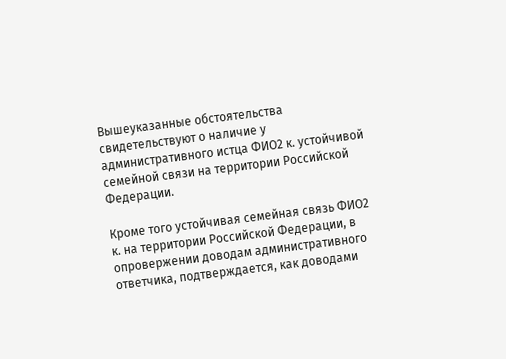Вышеуказанные обстоятельства свидетельствуют о наличие у административного истца ФИО2 к. устойчивой семейной связи на территории Российской Федерации.

Кроме того устойчивая семейная связь ФИО2 к. на территории Российской Федерации, в опровержении доводам административного ответчика, подтверждается, как доводами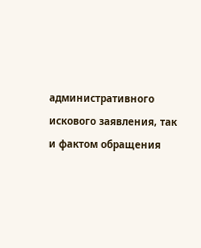административного искового заявления, так и фактом обращения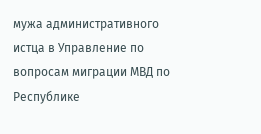мужа административного истца в Управление по вопросам миграции МВД по Республике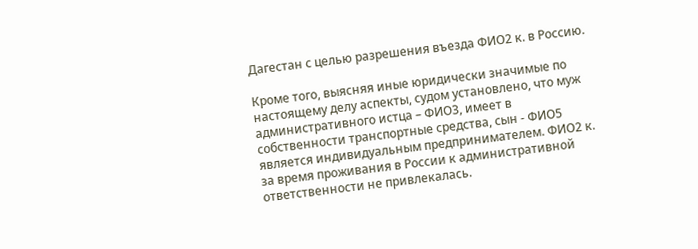Дагестан с целью разрешения въезда ФИО2 к. в Россию.

Кроме того, выясняя иные юридически значимые по настоящему делу аспекты, судом установлено, что муж административного истца – ФИО3, имеет в собственности транспортные средства, сын - ФИО5 является индивидуальным предпринимателем. ФИО2 к. за время проживания в России к административной ответственности не привлекалась.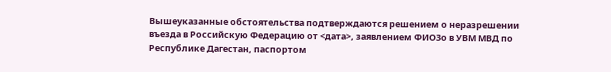Вышеуказанные обстоятельства подтверждаются решением о неразрешении въезда в Российскую Федерацию от <дата>, заявлением ФИО3о в УВМ МВД по Республике Дагестан, паспортом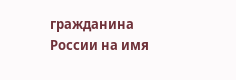гражданина России на имя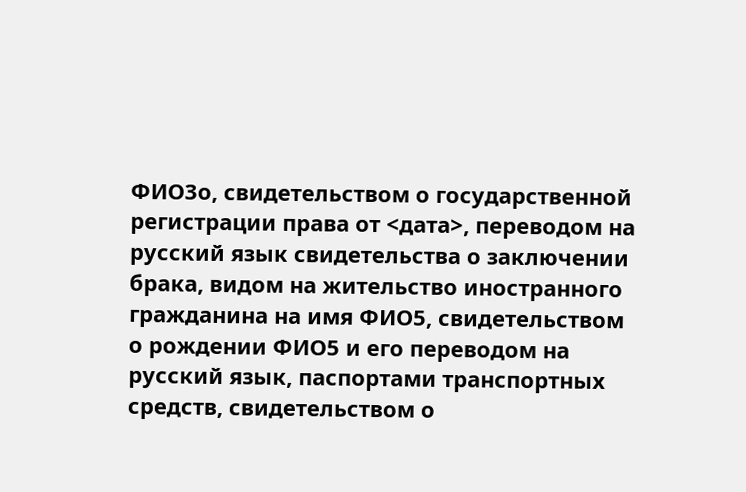ФИО3о, свидетельством о государственной регистрации права от <дата>, переводом на русский язык свидетельства о заключении брака, видом на жительство иностранного гражданина на имя ФИО5, свидетельством о рождении ФИО5 и его переводом на русский язык, паспортами транспортных средств, свидетельством о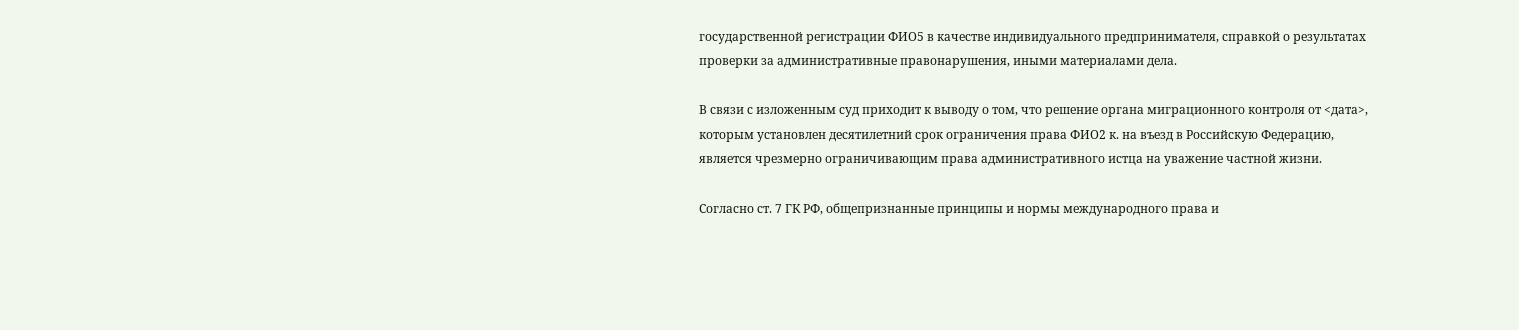государственной регистрации ФИО5 в качестве индивидуального предпринимателя, справкой о результатах проверки за административные правонарушения, иными материалами дела.

В связи с изложенным суд приходит к выводу о том, что решение органа миграционного контроля от <дата>, которым установлен десятилетний срок ограничения права ФИО2 к. на въезд в Российскую Федерацию, является чрезмерно ограничивающим права административного истца на уважение частной жизни.

Согласно ст. 7 ГК РФ, общепризнанные принципы и нормы международного права и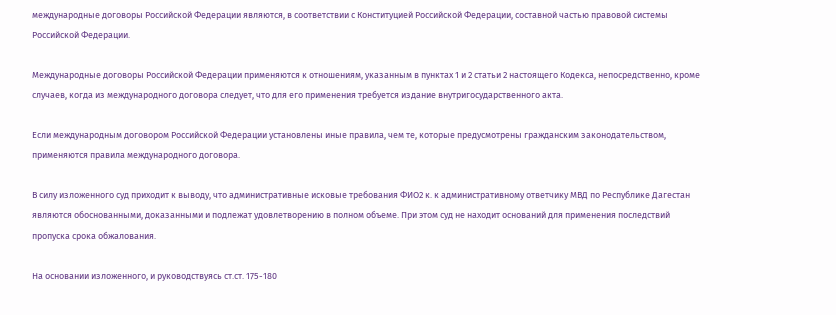международные договоры Российской Федерации являются, в соответствии с Конституцией Российской Федерации, составной частью правовой системы Российской Федерации.

Международные договоры Российской Федерации применяются к отношениям, указанным в пунктах 1 и 2 статьи 2 настоящего Кодекса, непосредственно, кроме случаев, когда из международного договора следует, что для его применения требуется издание внутригосударственного акта.

Если международным договором Российской Федерации установлены иные правила, чем те, которые предусмотрены гражданским законодательством, применяются правила международного договора.

В силу изложенного суд приходит к выводу, что административные исковые требования ФИО2 к. к административному ответчику МВД по Республике Дагестан являются обоснованными, доказанными и подлежат удовлетворению в полном объеме. При этом суд не находит оснований для применения последствий пропуска срока обжалования.

На основании изложенного, и руководствуясь ст.ст. 175-180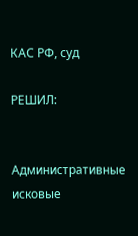КАС РФ, суд

РЕШИЛ:


Административные исковые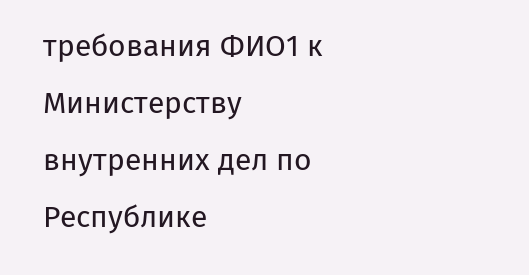требования ФИО1 к Министерству внутренних дел по Республике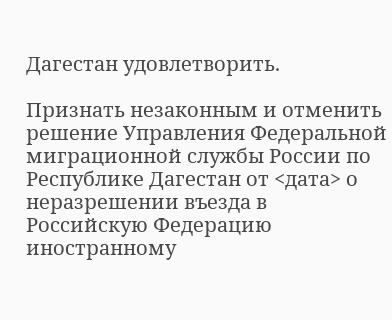Дагестан удовлетворить.

Признать незаконным и отменить решение Управления Федеральной миграционной службы России по Республике Дагестан от <дата> о неразрешении въезда в Российскую Федерацию иностранному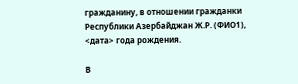гражданину, в отношении гражданки Республики Азербайджан Ж.Р. (ФИО1), <дата> года рождения.

В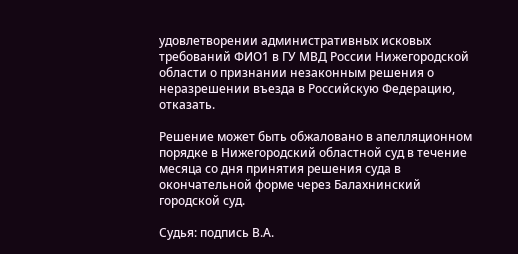удовлетворении административных исковых требований ФИО1 в ГУ МВД России Нижегородской области о признании незаконным решения о неразрешении въезда в Российскую Федерацию, отказать.

Решение может быть обжаловано в апелляционном порядке в Нижегородский областной суд в течение месяца со дня принятия решения суда в окончательной форме через Балахнинский городской суд.

Судья: подпись В.А.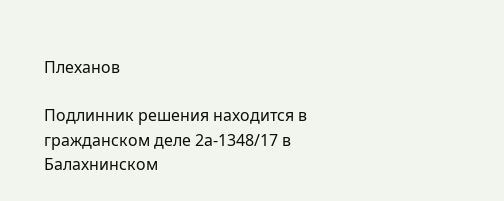Плеханов

Подлинник решения находится в гражданском деле 2а-1348/17 в Балахнинском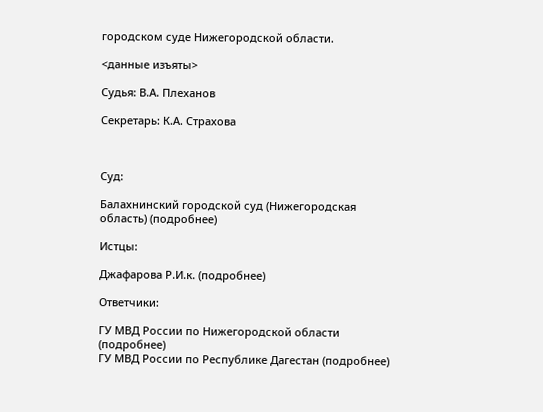городском суде Нижегородской области.

<данные изъяты>

Судья: В.А. Плеханов

Секретарь: К.А. Страхова



Суд:

Балахнинский городской суд (Нижегородская область) (подробнее)

Истцы:

Джафарова Р.И.к. (подробнее)

Ответчики:

ГУ МВД России по Нижегородской области (подробнее)
ГУ МВД России по Республике Дагестан (подробнее)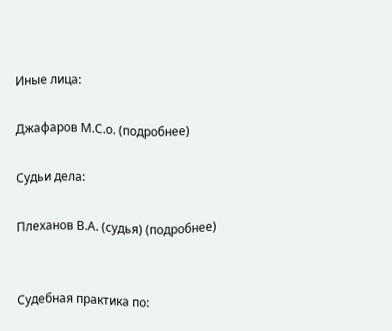Иные лица:

Джафаров М.С.о. (подробнее)

Судьи дела:

Плеханов В.А. (судья) (подробнее)


Судебная практика по: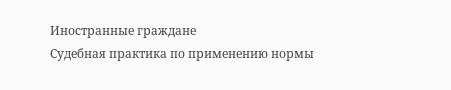Иностранные граждане
Судебная практика по применению нормы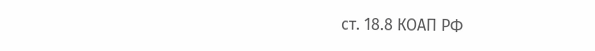ст. 18.8 КОАП РФ